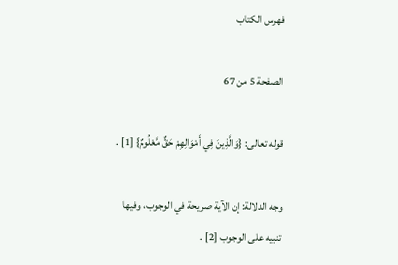فهرس الكتاب

الصفحة 5 من 67

قوله تعالى: {وَالَّذِينَ فِي أَمْوَالِهِمْ حَقٌّ مَّعْلُومٌ} [1] .

وجه الدلالة: إن الآية صريحة في الوجوب، وفيها تنبيه على الوجوب [2] .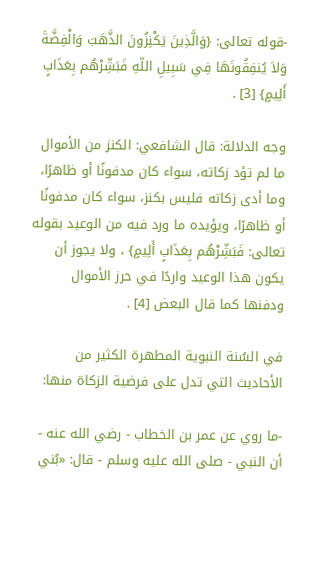-قوله تعالى: {وَالَّذِينَ يَكْنِزُونَ الذَّهَبَ وَالْفِضَّةَ وَلاَ يُنفِقُونَهَا فِي سَبِيلِ اللّهِ فَبَشِّرْهُم بِعَذَابٍ أَلِيمٍ} [3] .

وجه الدلالة: قال الشافعي: الكنز من الأموال ما لم تؤد زكاته، سواء كان مدفونًا أو ظاهرًا، وما أدى زكاته فليس بكنز، سواء كان مدفونًا أو ظاهرًا، ويؤيده ما ورد فيه من الوعيد بقوله تعالى: فَبَشِّرْهُم بِعَذَابٍ أَلِيمٍ} ، ولا يجوز أن يكون هذا الوعيد واردًا في حرز الأموال ودفنها كما قال البعض [4] .

في السُنة النبوية المطهرة الكثير من الأحاديث التي تدل على فرضية الزكاة منها:

-ما روي عن عمر بن الخطاب - رضي الله عنه - أن النبي - صلى الله عليه وسلم - قال: «بُني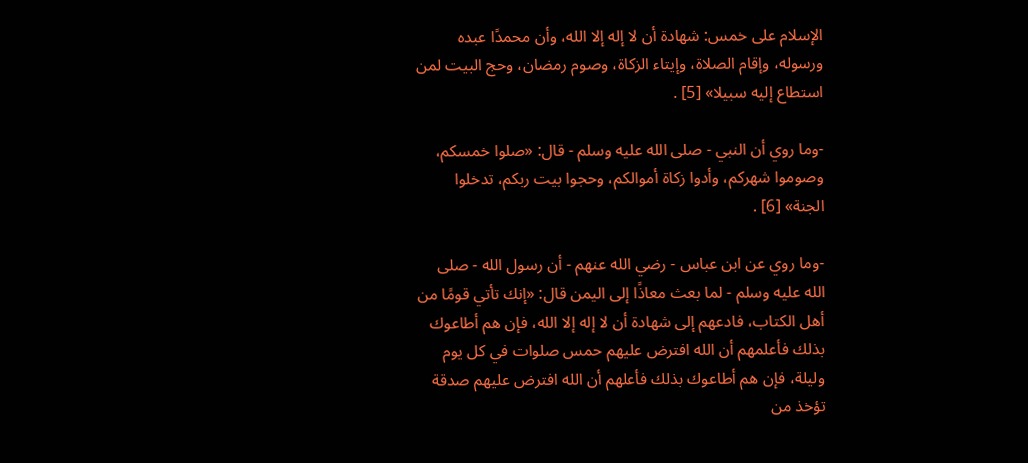الإسلام على خمس: شهادة أن لا إله إلا الله، وأن محمدًا عبده ورسوله، وإقام الصلاة، وإيتاء الزكاة، وصوم رمضان، وحج البيت لمن استطاع إليه سبيلا» [5] .

-وما روي أن النبي - صلى الله عليه وسلم - قال: «صلوا خمسكم، وصوموا شهركم، وأدوا زكاة أموالكم، وحجوا بيت ربكم، تدخلوا الجنة» [6] .

-وما روي عن ابن عباس - رضي الله عنهم - أن رسول الله - صلى الله عليه وسلم - لما بعث معاذًا إلى اليمن قال: «إنك تأتي قومًا من أهل الكتاب، فادعهم إلى شهادة أن لا إله إلا الله، فإن هم أطاعوك بذلك فأعلمهم أن الله افترض عليهم حمس صلوات في كل يوم وليلة، فإن هم أطاعوك بذلك فأعلهم أن الله افترض عليهم صدقة تؤخذ من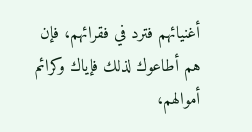أغنيائهم فترد في فقرائهم، فإن هم أطاعوك لذلك فإياك وكرائم أموالهم،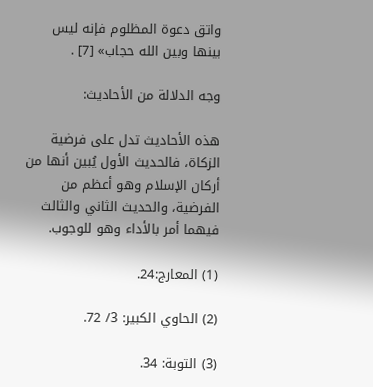واتق دعوة المظلوم فإنه ليس بينها وبين الله حجاب» [7] .

وجه الدلالة من الأحاديث:

هذه الأحاديث تدل على فرضية الزكاة، فالحديث الأول يُبين أنها من أركان الإسلام وهو أعظم من الفرضية، والحديث الثاني والثالث فيهما أمر بالأداء وهو للوجوب.

(1) المعارج:24.

(2) الحاوي الكبير: 3/ 72.

(3) التوبة: 34.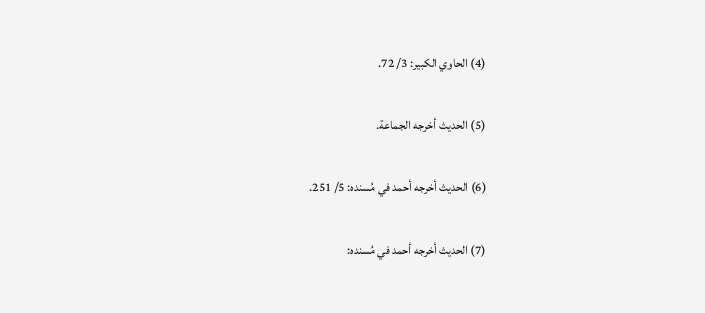(4) الحاوي الكبير: 3/ 72.

(5) الحديث أخرجه الجماعة.

(6) الحديث أخرجه أحمد في مُسنده: 5/ 251.

(7) الحديث أخرجه أحمد في مُسنده: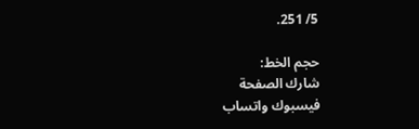5/ 251.

حجم الخط:
شارك الصفحة
فيسبوك واتساب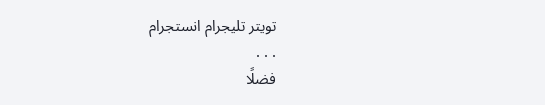تويتر تليجرام انستجرام
. . .
فضلًا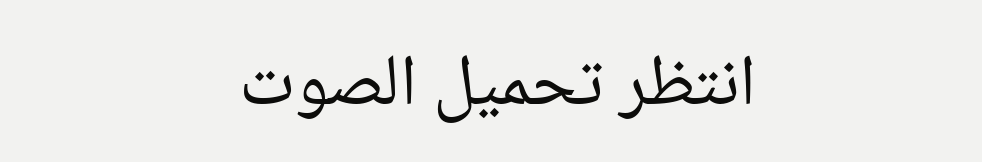انتظر تحميل الصوت